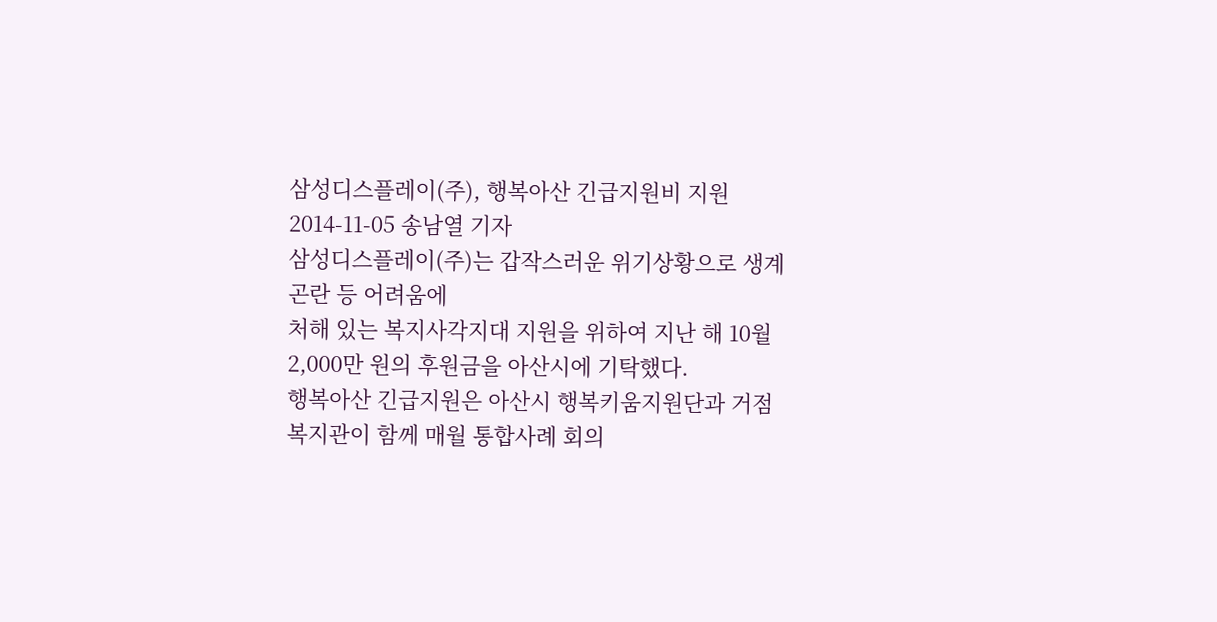삼성디스플레이(주), 행복아산 긴급지원비 지원
2014-11-05 송남열 기자
삼성디스플레이(주)는 갑작스러운 위기상황으로 생계곤란 등 어려움에
처해 있는 복지사각지대 지원을 위하여 지난 해 10월 2,000만 원의 후원금을 아산시에 기탁했다.
행복아산 긴급지원은 아산시 행복키움지원단과 거점 복지관이 함께 매월 통합사례 회의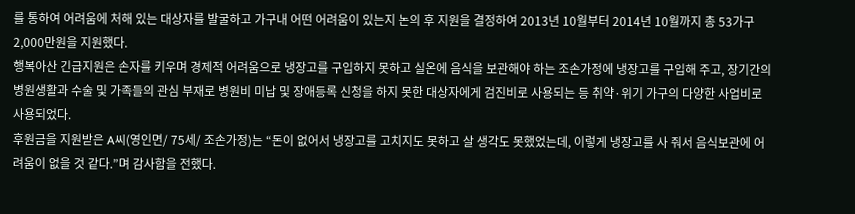를 통하여 어려움에 처해 있는 대상자를 발굴하고 가구내 어떤 어려움이 있는지 논의 후 지원을 결정하여 2013년 10월부터 2014년 10월까지 총 53가구 2,000만원을 지원했다.
행복아산 긴급지원은 손자를 키우며 경제적 어려움으로 냉장고를 구입하지 못하고 실온에 음식을 보관해야 하는 조손가정에 냉장고를 구입해 주고, 장기간의 병원생활과 수술 및 가족들의 관심 부재로 병원비 미납 및 장애등록 신청을 하지 못한 대상자에게 검진비로 사용되는 등 취약·위기 가구의 다양한 사업비로 사용되었다.
후원금을 지원받은 A씨(영인면/ 75세/ 조손가정)는 “돈이 없어서 냉장고를 고치지도 못하고 살 생각도 못했었는데, 이렇게 냉장고를 사 줘서 음식보관에 어려움이 없을 것 같다.”며 감사함을 전했다.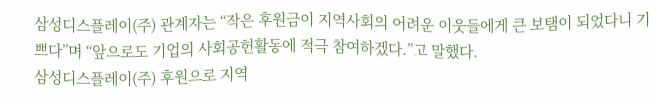삼성디스플레이(주) 관계자는 “작은 후원금이 지역사회의 어려운 이웃들에게 큰 보탬이 되었다니 기쁘다”며 “앞으로도 기업의 사회공헌활동에 적극 참여하겠다.”고 말했다.
삼성디스플레이(주) 후원으로 지역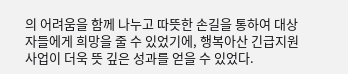의 어려움을 함께 나누고 따뜻한 손길을 통하여 대상자들에게 희망을 줄 수 있었기에, 행복아산 긴급지원 사업이 더욱 뜻 깊은 성과를 얻을 수 있었다.